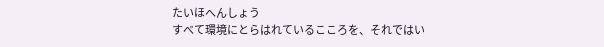たいほへんしょう
すべて環境にとらはれているこころを、それではい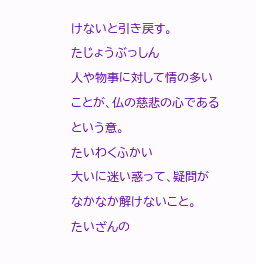けないと引き戻す。
たじょうぶっしん
人や物事に対して情の多いことが、仏の慈悲の心であるという意。
たいわくふかい
大いに迷い惑って、疑問がなかなか解けないこと。
たいざんの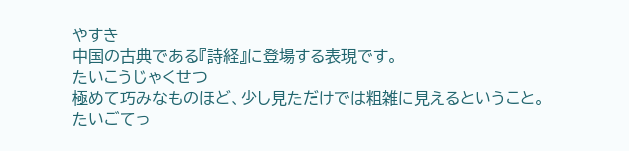やすき
中国の古典である『詩経』に登場する表現です。
たいこうじゃくせつ
極めて巧みなものほど、少し見ただけでは粗雑に見えるということ。
たいごてっ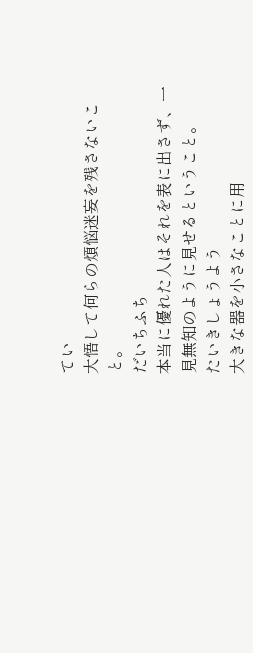てい
大悟して何らの煩悩迷妄を残さないこと。
だいちふち
本当に優れた人はそれを表に出さず、一見無知のように見せるということ。
たいきしょうよう
大きな器を小さなことに用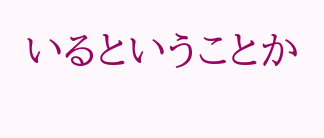いるということか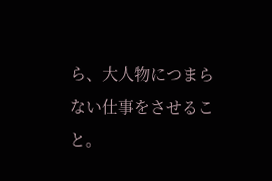ら、大人物につまらない仕事をさせること。